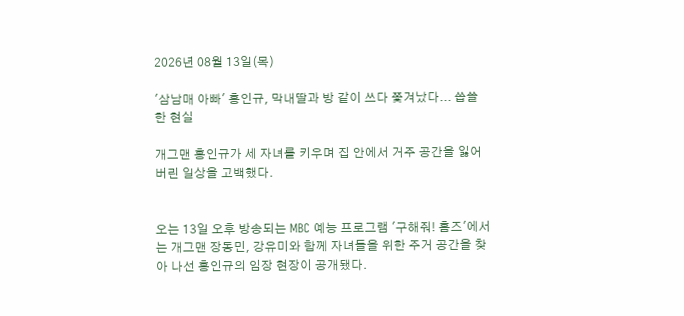2026년 08월 13일(목)

'삼남매 아빠' 홍인규, 막내딸과 방 같이 쓰다 쫓겨났다... 씁쓸한 현실

개그맨 홍인규가 세 자녀를 키우며 집 안에서 거주 공간을 잃어버린 일상을 고백했다.


오는 13일 오후 방송되는 MBC 예능 프로그램 '구해줘! 홈즈'에서는 개그맨 장동민, 강유미와 함께 자녀들을 위한 주거 공간을 찾아 나선 홍인규의 임장 현장이 공개됐다.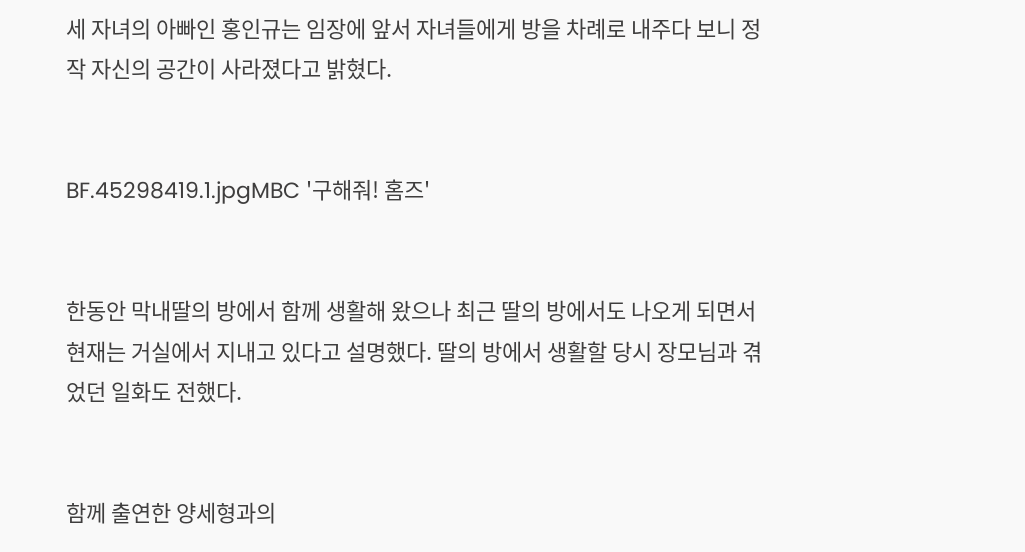세 자녀의 아빠인 홍인규는 임장에 앞서 자녀들에게 방을 차례로 내주다 보니 정작 자신의 공간이 사라졌다고 밝혔다.


BF.45298419.1.jpgMBC '구해줘! 홈즈'


한동안 막내딸의 방에서 함께 생활해 왔으나 최근 딸의 방에서도 나오게 되면서 현재는 거실에서 지내고 있다고 설명했다. 딸의 방에서 생활할 당시 장모님과 겪었던 일화도 전했다.


함께 출연한 양세형과의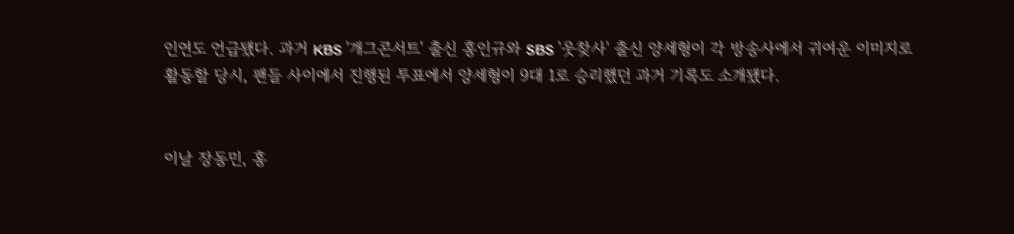인연도 언급됐다. 과거 KBS '개그콘서트' 출신 홍인규와 SBS '웃찾사' 출신 양세형이 각 방송사에서 귀여운 이미지로 활동할 당시, 팬들 사이에서 진행된 투표에서 양세형이 9대 1로 승리했던 과거 기록도 소개됐다.


이날 장동민, 홍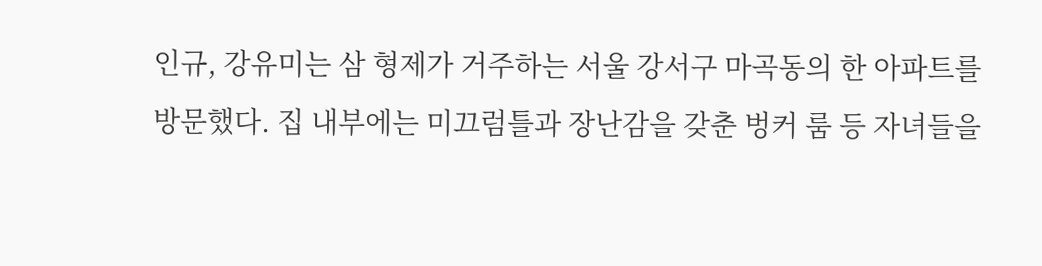인규, 강유미는 삼 형제가 거주하는 서울 강서구 마곡동의 한 아파트를 방문했다. 집 내부에는 미끄럼틀과 장난감을 갖춘 벙커 룸 등 자녀들을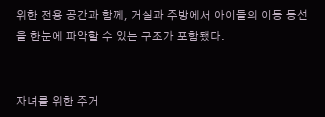위한 전용 공간과 함께, 거실과 주방에서 아이들의 이동 동선을 한눈에 파악할 수 있는 구조가 포함됐다.


자녀를 위한 주거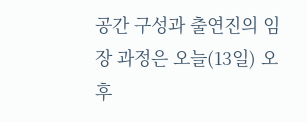공간 구성과 출연진의 임장 과정은 오늘(13일) 오후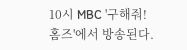10시 MBC '구해줘! 홈즈'에서 방송된다.